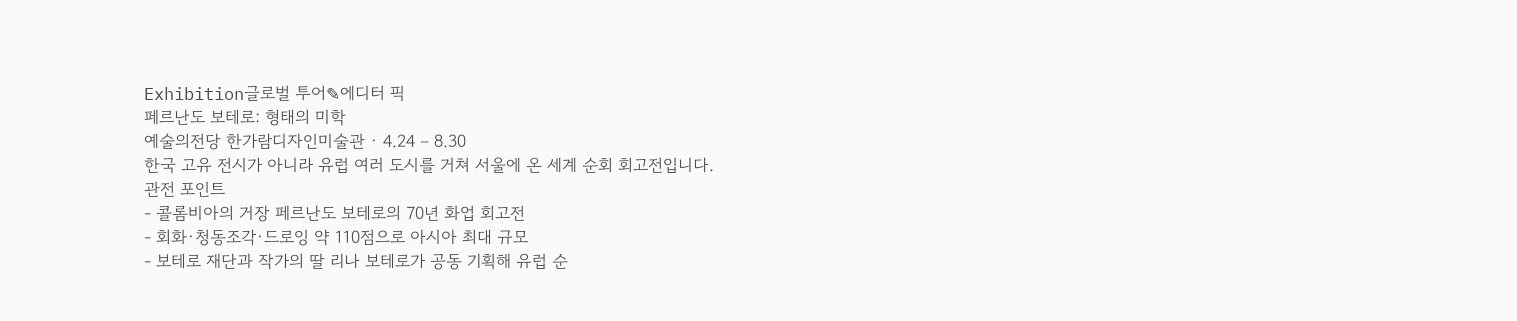Exhibition글로벌 투어✎에디터 픽
페르난도 보테로: 형태의 미학
예술의전당 한가람디자인미술관 · 4.24 – 8.30
한국 고유 전시가 아니라 유럽 여러 도시를 거쳐 서울에 온 세계 순회 회고전입니다.
관전 포인트
- 콜롬비아의 거장 페르난도 보테로의 70년 화업 회고전
- 회화·청동조각·드로잉 약 110점으로 아시아 최대 규모
- 보테로 재단과 작가의 딸 리나 보테로가 공동 기획해 유럽 순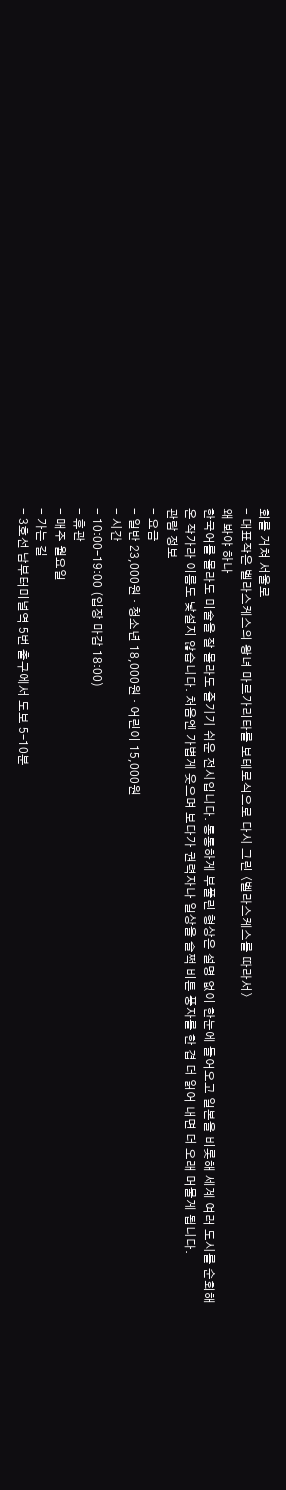회를 거쳐 서울로
- 대표작은 벨라스케스의 왕녀 마르가리타를 보테로식으로 다시 그린 〈벨라스케스를 따라서〉
왜 봐야 하나
한국어를 몰라도 미술을 잘 몰라도 즐기기 쉬운 전시입니다. 통통하게 부풀린 형상은 설명 없이 한눈에 들어오고 일본을 비롯해 세계 여러 도시를 순회해온 작가라 이름도 낯설지 않습니다. 처음엔 가볍게 웃으며 보다가 권력자나 일상을 슬쩍 비튼 풍자를 한 겹 더 읽어 내면 더 오래 머물게 됩니다.
관람 정보
- 요금
- 일반 23,000원 · 청소년 18,000원 · 어린이 15,000원
- 시간
- 10:00–19:00 (입장 마감 18:00)
- 휴관
- 매주 월요일
- 가는 길
- 3호선 남부터미널역 5번 출구에서 도보 5–10분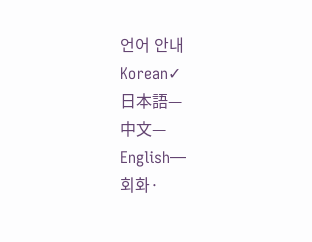언어 안내
Korean✓
日本語—
中文—
English—
회화·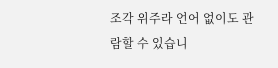조각 위주라 언어 없이도 관람할 수 있습니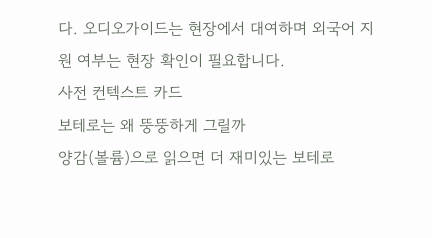다. 오디오가이드는 현장에서 대여하며 외국어 지원 여부는 현장 확인이 필요합니다.
사전 컨텍스트 카드
보테로는 왜 뚱뚱하게 그릴까
양감(볼륨)으로 읽으면 더 재미있는 보테로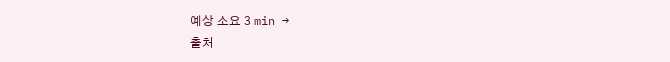예상 소요 3 min →
출처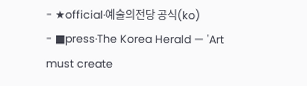- ★official·예술의전당 공식(ko)
- ■press·The Korea Herald — 'Art must create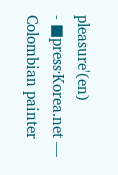pleasure'(en)
- ■press·Korea.net — Colombian painter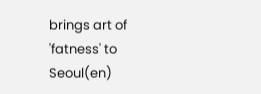brings art of 'fatness' to Seoul(en)